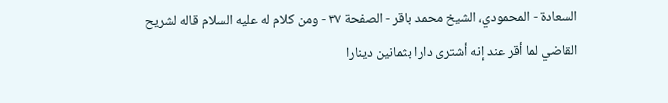السعادة - المحمودي، الشيخ محمد باقر - الصفحة ٣٧ - ومن كلام له عليه السلام قاله لشريح القاضي لما أقر عند إنه أشترى دارا بثمانين دينارا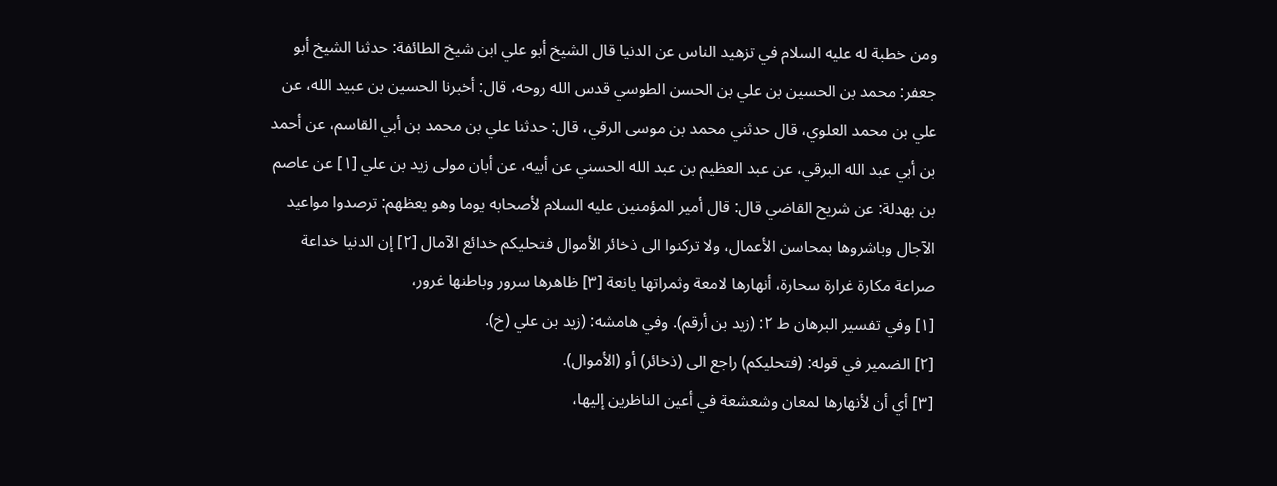ومن خطبة له عليه السلام في تزهيد الناس عن الدنيا قال الشيخ أبو علي ابن شيخ الطائفة: حدثنا الشيخ أبو جعفر: محمد بن الحسين بن علي بن الحسن الطوسي قدس الله روحه، قال: أخبرنا الحسين بن عبيد الله، عن علي بن محمد العلوي، قال حدثني محمد بن موسى الرقي، قال: حدثنا علي بن محمد بن أبي القاسم، عن أحمد بن أبي عبد الله البرقي، عن عبد العظيم بن عبد الله الحسني عن أبيه، عن أبان مولى زيد بن علي [١] عن عاصم بن بهدلة: عن شريح القاضي قال: قال أمير المؤمنين عليه السلام لأصحابه يوما وهو يعظهم: ترصدوا مواعيد الآجال وباشروها بمحاسن الأعمال، ولا تركنوا الى ذخائر الأموال فتحليكم خدائع الآمال [٢] إن الدنيا خداعة صراعة مكارة غرارة سحارة، أنهارها لامعة وثمراتها يانعة [٣] ظاهرها سرور وباطنها غرور،
[١] وفي تفسير البرهان ط ٢: (زيد بن أرقم). وفي هامشه: (زيد بن علي (خ).
[٢] الضمير في قوله: (فتحليكم) راجع الى (ذخائر) أو (الأموال).
[٣] أي أن لأنهارها لمعان وشعشعة في أعين الناظرين إليها،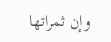وإن ثمراتها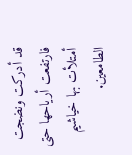قد أدركت ونضجت فارتفعت أرياحها حتى أمتلأت بها خياشيم الطامعين.